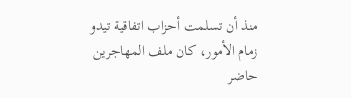منذ أن تسلمت أحزاب اتفاقية تيدو زمام الأمور، كان ملف المهاجرين حاضر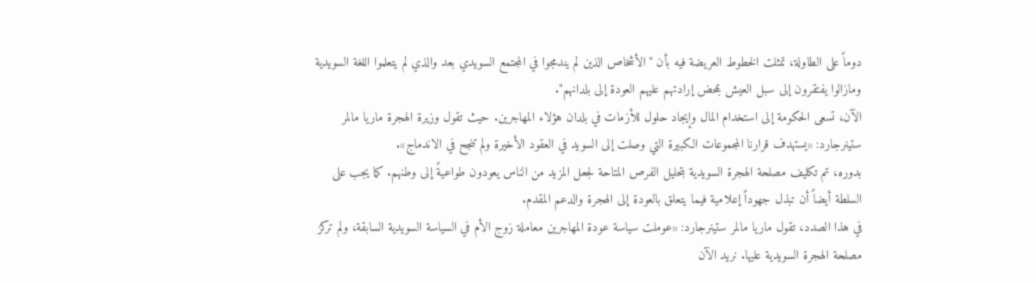دوماً على الطاولة، تمثلت الخطوط العريضة فيه بأن "الأشخاص الذين لم يندمجوا في المجتمع السويدي بعد والذي لم يتعلموا اللغة السويدية ومازالوا يفتقرون إلى سبل العيش بمحض إرادتهم عليهم العودة إلى بلدانهم".
الآن، تسعى الحكومة إلى استخدام المال وإيجاد حلول للأزمات في بلدان هؤلاء المهاجرين. حيث تقول وزيرة الهجرة ماريا مالمر ستينرجارد: «يستهدف قرارنا المجموعات الكبيرة التي وصلت إلى السويد في العقود الأخيرة ولم تنجح في الاندماج».
بدوره، تم تكليف مصلحة الهجرة السويدية بتحليل الفرص المتاحة لجعل المزيد من الناس يعودون طواعيةً إلى وطنهم. كما يجب على السلطة أيضاً أن تبذل جهوداً إعلامية فيما يتعلق بالعودة إلى الهجرة والدعم المقدم.
في هذا الصدد، تقول ماريا مالمر ستينرجارد: «عوملت سياسة عودة المهاجرين معاملة زوج الأم في السياسة السويدية السابقة، ولم تركز مصلحة الهجرة السويدية عليها. نريد الآن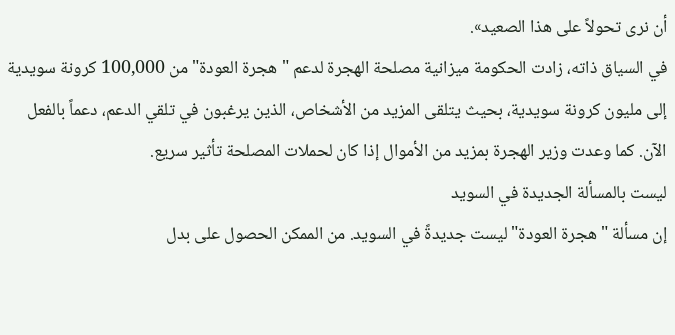أن نرى تحولاً على هذا الصعيد».
في السياق ذاته، زادت الحكومة ميزانية مصلحة الهجرة لدعم "هجرة العودة" من 100,000 كرونة سويدية إلى مليون كرونة سويدية، بحيث يتلقى المزيد من الأشخاص، الذين يرغبون في تلقي الدعم، دعماً بالفعل الآن. كما وعدت وزير الهجرة بمزيد من الأموال إذا كان لحملات المصلحة تأثير سريع.
ليست بالمسألة الجديدة في السويد
إن مسألة "هجرة العودة" ليست جديدةً في السويد. من الممكن الحصول على بدل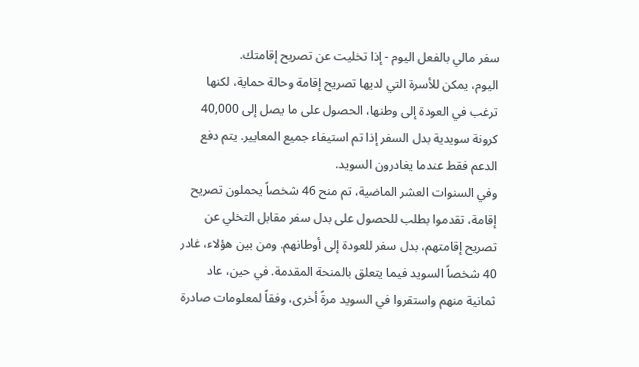سفر مالي بالفعل اليوم - إذا تخليت عن تصريح إقامتك.
اليوم، يمكن للأسرة التي لديها تصريح إقامة وحالة حماية، لكنها ترغب في العودة إلى وطنها، الحصول على ما يصل إلى 40,000 كرونة سويدية بدل السفر إذا تم استيفاء جميع المعايير. يتم دفع الدعم فقط عندما يغادرون السويد.
وفي السنوات العشر الماضية، تم منح 46 شخصاً يحملون تصريح إقامة، تقدموا بطلب للحصول على بدل سفر مقابل التخلي عن تصريح إقامتهم، بدل سفر للعودة إلى أوطانهم. ومن بين هؤلاء، غادر 40 شخصاً السويد فيما يتعلق بالمنحة المقدمة. في حين، عاد ثمانية منهم واستقروا في السويد مرةً أخرى، وفقاً لمعلومات صادرة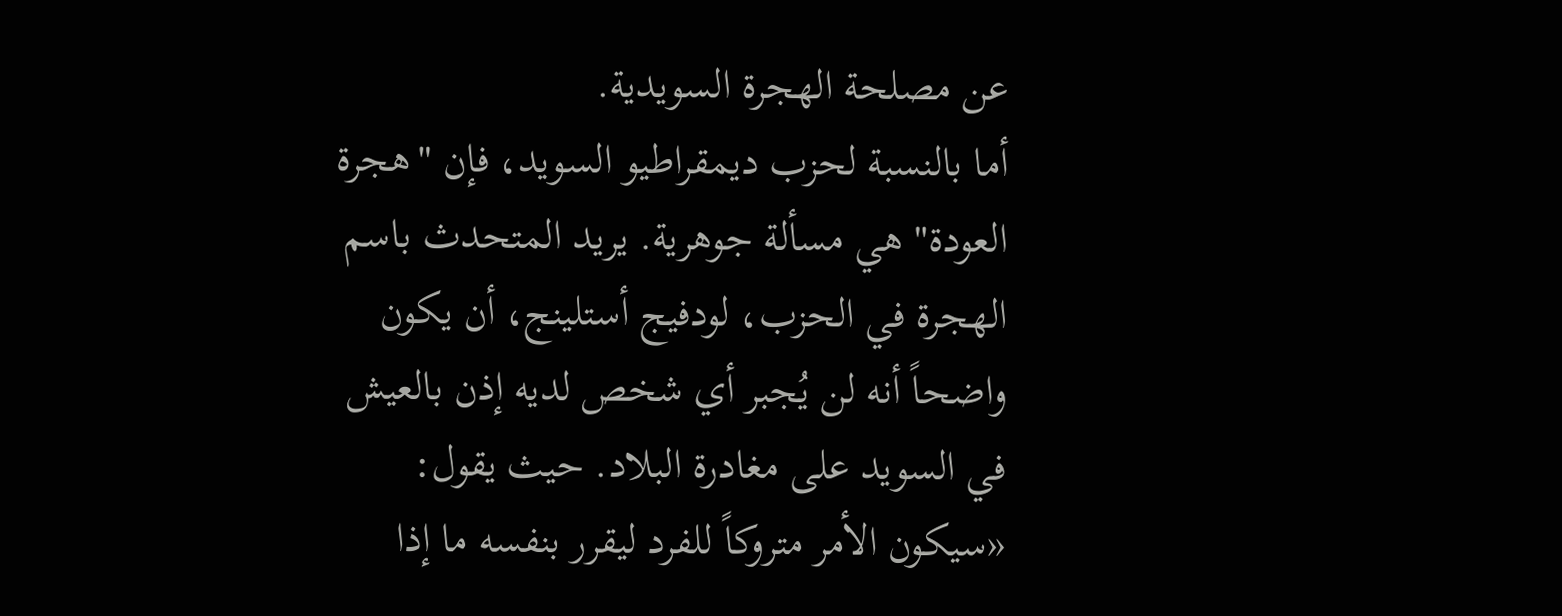عن مصلحة الهجرة السويدية.
أما بالنسبة لحزب ديمقراطيو السويد، فإن "هجرة العودة" هي مسألة جوهرية. يريد المتحدث باسم الهجرة في الحزب، لودفيج أستلينج، أن يكون واضحاً أنه لن يُجبر أي شخص لديه إذن بالعيش في السويد على مغادرة البلاد. حيث يقول: «سيكون الأمر متروكاً للفرد ليقرر بنفسه ما إذا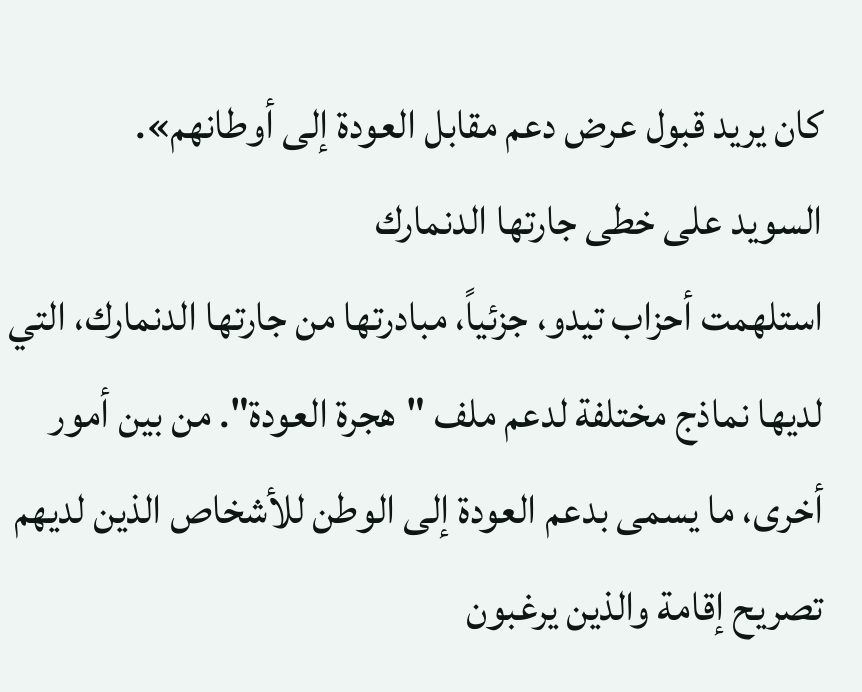كان يريد قبول عرض دعم مقابل العودة إلى أوطانهم».
السويد على خطى جارتها الدنمارك
استلهمت أحزاب تيدو، جزئياً، مبادرتها من جارتها الدنمارك، التي لديها نماذج مختلفة لدعم ملف "هجرة العودة". من بين أمور أخرى، ما يسمى بدعم العودة إلى الوطن للأشخاص الذين لديهم تصريح إقامة والذين يرغبون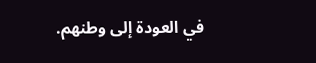في العودة إلى وطنهم.